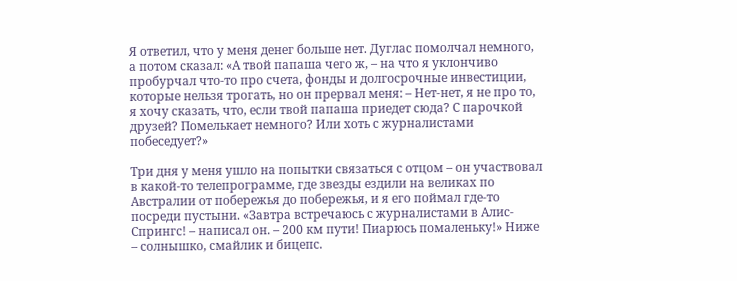Я ответил, что у меня денег больше нет. Дуглас помолчал немного, а потом сказал: «А твой папаша чего ж, – на что я уклончиво пробурчал что-то про счета, фонды и долгосрочные инвестиции, которые нельзя трогать, но он прервал меня: – Нет-нет, я не про то, я хочу сказать, что, если твой папаша приедет сюда? С парочкой друзей? Помелькает немного? Или хоть с журналистами побеседует?»

Три дня у меня ушло на попытки связаться с отцом – он участвовал в какой-то телепрограмме, где звезды ездили на великах по Австралии от побережья до побережья, и я его поймал где-то посреди пустыни. «Завтра встречаюсь с журналистами в Алис-Спрингс! – написал он. – 200 км пути! Пиарюсь помаленьку!» Ниже – солнышко, смайлик и бицепс.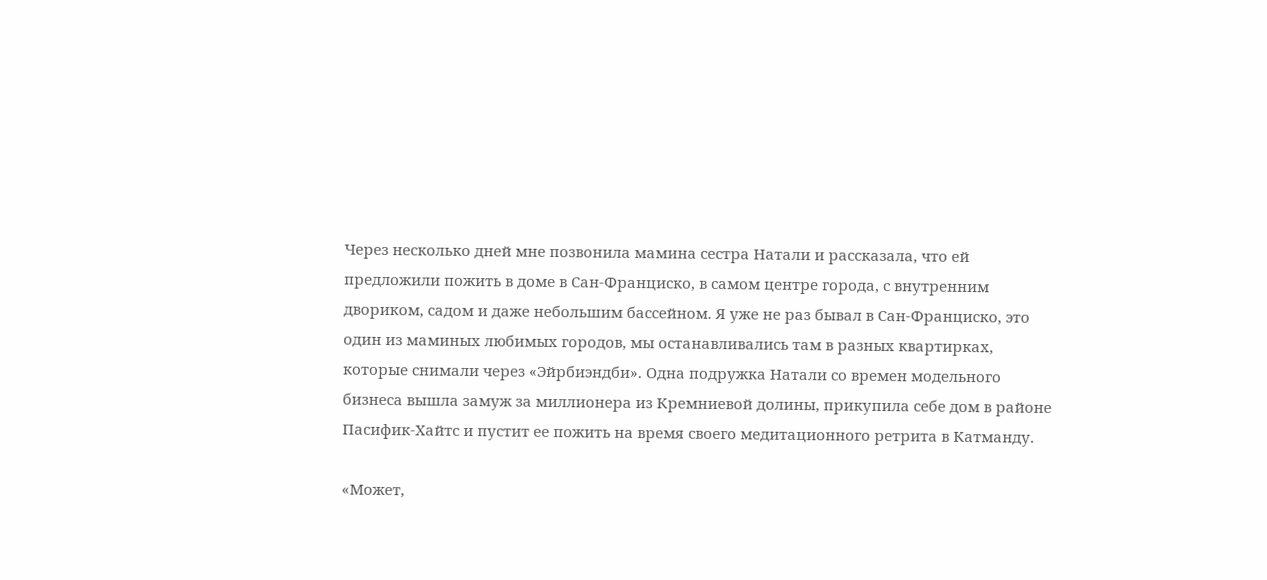Через несколько дней мне позвонила мамина сестра Натали и рассказала, что ей предложили пожить в доме в Сан-Франциско, в самом центре города, с внутренним двориком, садом и даже небольшим бассейном. Я уже не раз бывал в Сан-Франциско, это один из маминых любимых городов, мы останавливались там в разных квартирках, которые снимали через «Эйрбиэндби». Одна подружка Натали со времен модельного бизнеса вышла замуж за миллионера из Кремниевой долины, прикупила себе дом в районе Пасифик-Хайтс и пустит ее пожить на время своего медитационного ретрита в Катманду.

«Может,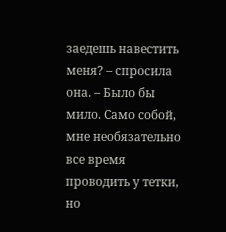заедешь навестить меня? – спросила она. – Было бы мило. Само собой, мне необязательно все время проводить у тетки, но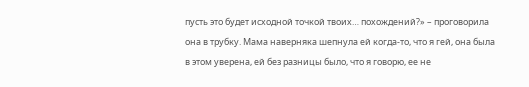пусть это будет исходной точкой твоих… похождений?» – проговорила она в трубку. Мама наверняка шепнула ей когда-то, что я гей, она была в этом уверена, ей без разницы было, что я говорю, ее не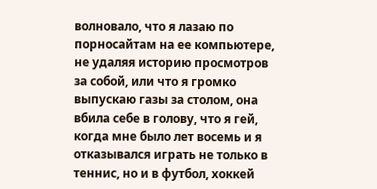волновало, что я лазаю по порносайтам на ее компьютере, не удаляя историю просмотров за собой, или что я громко выпускаю газы за столом, она вбила себе в голову, что я гей, когда мне было лет восемь и я отказывался играть не только в теннис, но и в футбол, хоккей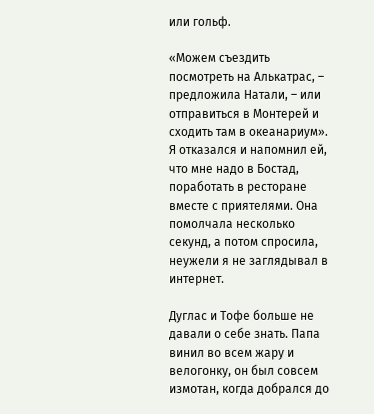или гольф.

«Можем съездить посмотреть на Алькатрас, – предложила Натали, – или отправиться в Монтерей и сходить там в океанариум». Я отказался и напомнил ей, что мне надо в Бостад, поработать в ресторане вместе с приятелями. Она помолчала несколько секунд, а потом спросила, неужели я не заглядывал в интернет.

Дуглас и Тофе больше не давали о себе знать. Папа винил во всем жару и велогонку, он был совсем измотан, когда добрался до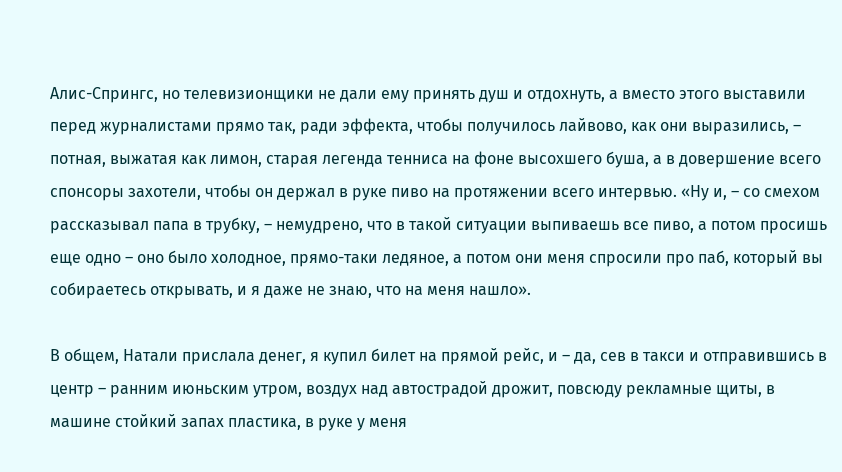Алис-Спрингс, но телевизионщики не дали ему принять душ и отдохнуть, а вместо этого выставили перед журналистами прямо так, ради эффекта, чтобы получилось лайвово, как они выразились, – потная, выжатая как лимон, старая легенда тенниса на фоне высохшего буша, а в довершение всего спонсоры захотели, чтобы он держал в руке пиво на протяжении всего интервью. «Ну и, – со смехом рассказывал папа в трубку, – немудрено, что в такой ситуации выпиваешь все пиво, а потом просишь еще одно – оно было холодное, прямо-таки ледяное, а потом они меня спросили про паб, который вы собираетесь открывать, и я даже не знаю, что на меня нашло».

В общем, Натали прислала денег, я купил билет на прямой рейс, и – да, сев в такси и отправившись в центр – ранним июньским утром, воздух над автострадой дрожит, повсюду рекламные щиты, в машине стойкий запах пластика, в руке у меня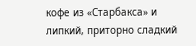кофе из «Старбакса» и липкий, приторно сладкий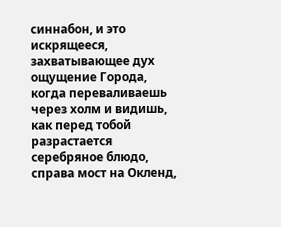синнабон, и это искрящееся, захватывающее дух ощущение Города, когда переваливаешь через холм и видишь, как перед тобой разрастается серебряное блюдо, справа мост на Окленд,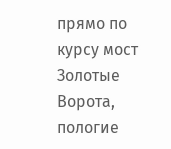прямо по курсу мост Золотые Ворота, пологие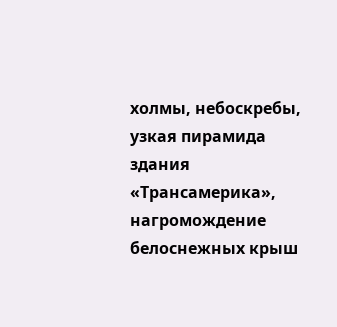холмы, небоскребы, узкая пирамида здания «Трансамерика», нагромождение белоснежных крыш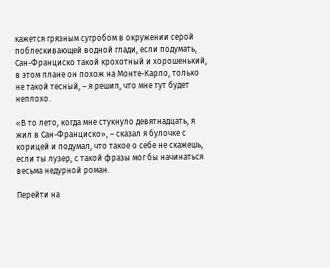кажется грязным сугробом в окружении серой поблескивающей водной глади, если подумать, Сан-Франциско такой крохотный и хорошенький, в этом плане он похож на Монте-Карло, только не такой тесный, – я решил, что мне тут будет неплохо.

«В то лето, когда мне стукнуло девятнадцать, я жил в Сан-Франциско», – сказал я булочке с корицей и подумал, что такое о себе не скажешь, если ты лузер, с такой фразы мог бы начинаться весьма недурной роман.

Перейти на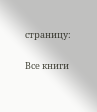страницу:

Все книги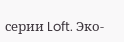серии Loft. Эко-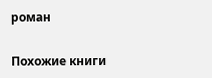роман

Похожие книги